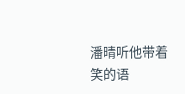潘晴听他带着笑的语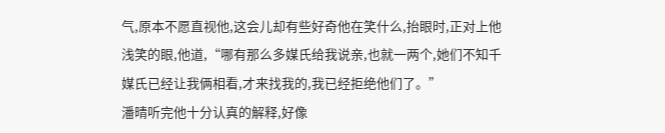气,原本不愿直视他,这会儿却有些好奇他在笑什么,抬眼时,正对上他浅笑的眼,他道,“哪有那么多媒氏给我说亲,也就一两个,她们不知千媒氏已经让我俩相看,才来找我的,我已经拒绝他们了。”
潘晴听完他十分认真的解释,好像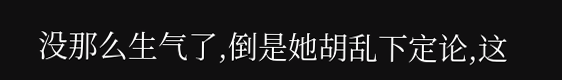没那么生气了,倒是她胡乱下定论,这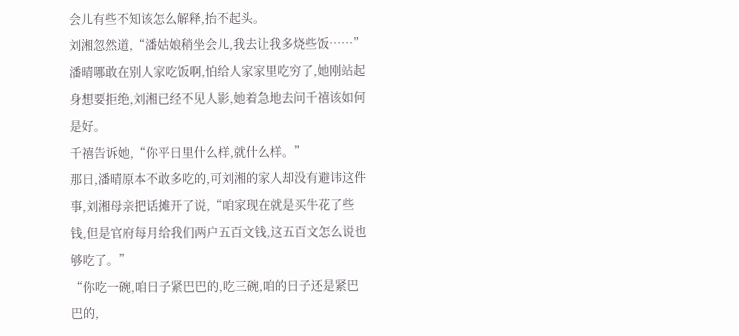会儿有些不知该怎么解释,抬不起头。
刘湘忽然道,“潘姑娘稍坐会儿,我去让我多烧些饭……”
潘晴哪敢在别人家吃饭啊,怕给人家家里吃穷了,她刚站起身想要拒绝,刘湘已经不见人影,她着急地去问千禧该如何是好。
千禧告诉她,“你平日里什么样,就什么样。”
那日,潘晴原本不敢多吃的,可刘湘的家人却没有避讳这件事,刘湘母亲把话摊开了说,“咱家现在就是买牛花了些钱,但是官府每月给我们两户五百文钱,这五百文怎么说也够吃了。”
“你吃一碗,咱日子紧巴巴的,吃三碗,咱的日子还是紧巴巴的,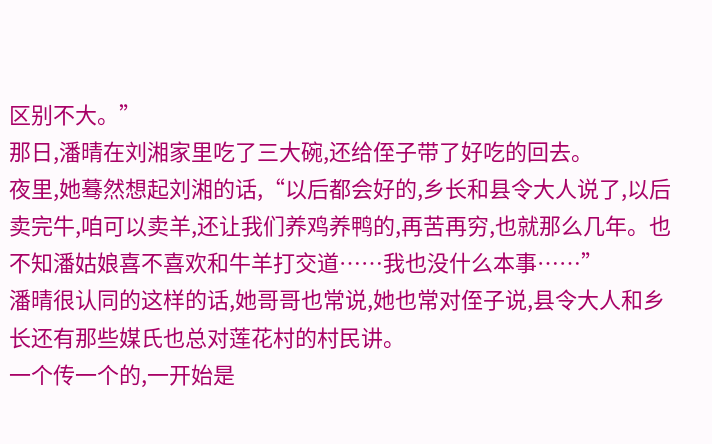区别不大。”
那日,潘晴在刘湘家里吃了三大碗,还给侄子带了好吃的回去。
夜里,她蓦然想起刘湘的话,“以后都会好的,乡长和县令大人说了,以后卖完牛,咱可以卖羊,还让我们养鸡养鸭的,再苦再穷,也就那么几年。也不知潘姑娘喜不喜欢和牛羊打交道……我也没什么本事……”
潘晴很认同的这样的话,她哥哥也常说,她也常对侄子说,县令大人和乡长还有那些媒氏也总对莲花村的村民讲。
一个传一个的,一开始是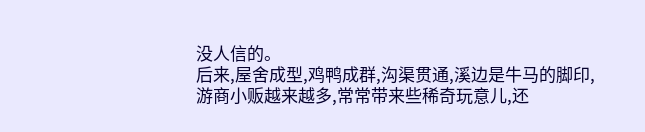没人信的。
后来,屋舍成型,鸡鸭成群,沟渠贯通,溪边是牛马的脚印,游商小贩越来越多,常常带来些稀奇玩意儿,还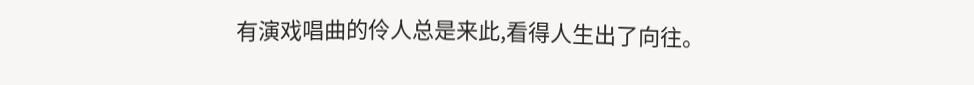有演戏唱曲的伶人总是来此,看得人生出了向往。